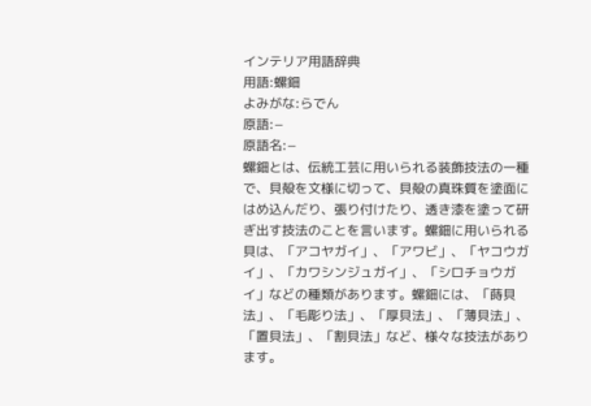インテリア用語辞典
用語:螺鈿
よみがな:らでん
原語:−
原語名:−
螺鈿とは、伝統工芸に用いられる装飾技法の一種で、貝殻を文様に切って、貝殻の真珠質を塗面にはめ込んだり、張り付けたり、透き漆を塗って研ぎ出す技法のことを言います。螺鈿に用いられる貝は、「アコヤガイ」、「アワビ」、「ヤコウガイ」、「カワシンジュガイ」、「シロチョウガイ」などの種類があります。螺鈿には、「蒔貝法」、「毛彫り法」、「厚貝法」、「薄貝法」、「置貝法」、「割貝法」など、様々な技法があります。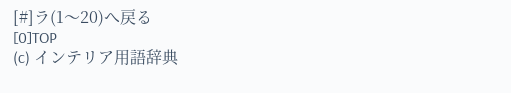[#]ラ(1〜20)へ戻る
[0]TOP
(c) インテリア用語辞典